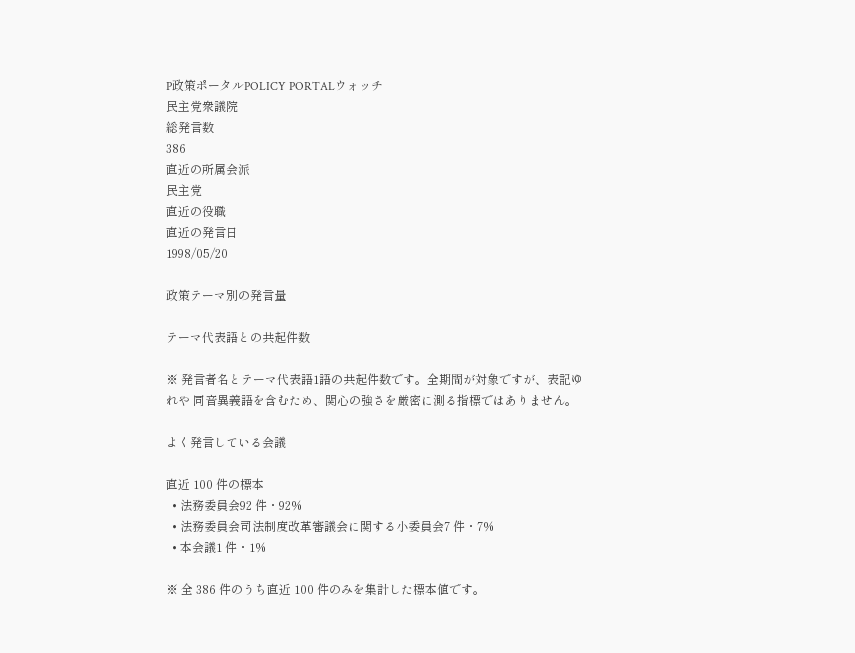P政策ポータルPOLICY PORTALウォッチ
民主党衆議院
総発言数
386
直近の所属会派
民主党
直近の役職
直近の発言日
1998/05/20

政策テーマ別の発言量

テーマ代表語との共起件数

※ 発言者名とテーマ代表語1語の共起件数です。全期間が対象ですが、表記ゆれや 同音異義語を含むため、関心の強さを厳密に測る指標ではありません。

よく発言している会議

直近 100 件の標本
  • 法務委員会92 件・92%
  • 法務委員会司法制度改革審議会に関する小委員会7 件・7%
  • 本会議1 件・1%

※ 全 386 件のうち直近 100 件のみを集計した標本値です。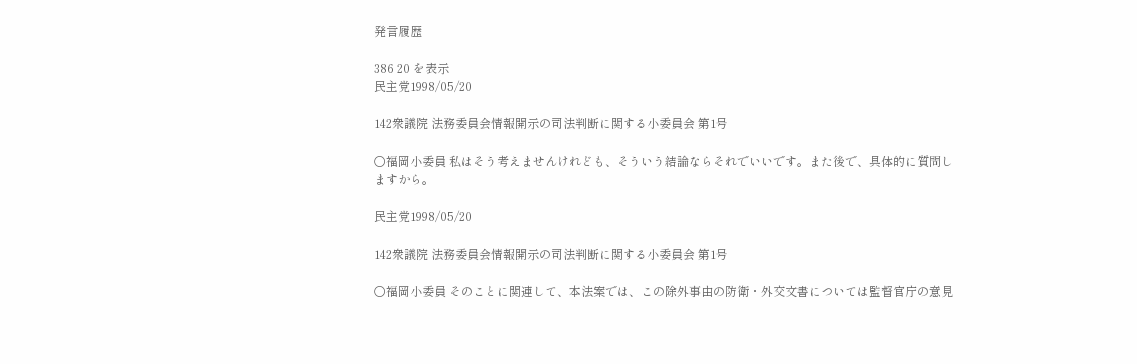発言履歴

386 20 を表示
民主党1998/05/20

142衆議院 法務委員会情報開示の司法判断に関する小委員会 第1号

○福岡小委員 私はそう考えませんけれども、そういう結論ならそれでいいです。また後で、具体的に質問しますから。

民主党1998/05/20

142衆議院 法務委員会情報開示の司法判断に関する小委員会 第1号

○福岡小委員 そのことに関連して、本法案では、この除外事由の防衛・外交文書については監督官庁の意見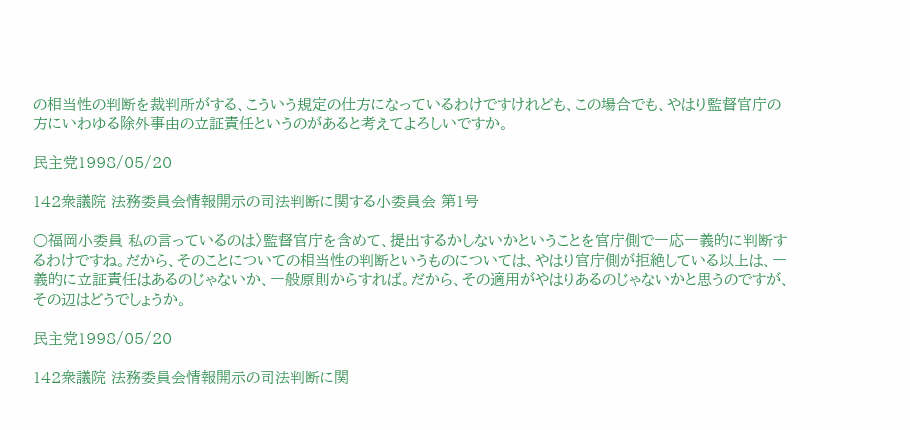の相当性の判断を裁判所がする、こういう規定の仕方になっているわけですけれども、この場合でも、やはり監督官庁の方にいわゆる除外事由の立証責任というのがあると考えてよろしいですか。

民主党1998/05/20

142衆議院 法務委員会情報開示の司法判断に関する小委員会 第1号

○福岡小委員 私の言っているのは〉監督官庁を含めて、提出するかしないかということを官庁側で一応一義的に判断するわけですね。だから、そのことについての相当性の判断というものについては、やはり官庁側が拒絶している以上は、一義的に立証責任はあるのじゃないか、一般原則からすれば。だから、その適用がやはりあるのじゃないかと思うのですが、その辺はどうでしょうか。

民主党1998/05/20

142衆議院 法務委員会情報開示の司法判断に関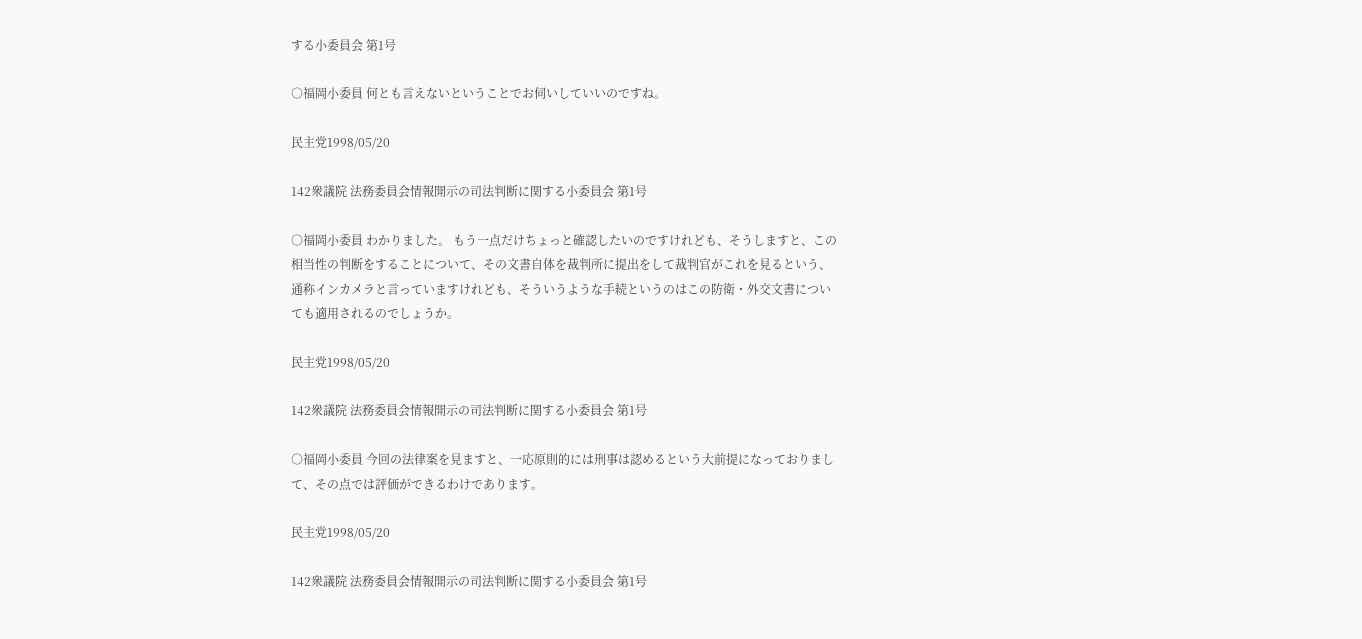する小委員会 第1号

○福岡小委員 何とも言えないということでお伺いしていいのですね。

民主党1998/05/20

142衆議院 法務委員会情報開示の司法判断に関する小委員会 第1号

○福岡小委員 わかりました。 もう一点だけちょっと確認したいのですけれども、そうしますと、この相当性の判断をすることについて、その文書自体を裁判所に提出をして裁判官がこれを見るという、通称インカメラと言っていますけれども、そういうような手続というのはこの防衛・外交文書についても適用されるのでしょうか。

民主党1998/05/20

142衆議院 法務委員会情報開示の司法判断に関する小委員会 第1号

○福岡小委員 今回の法律案を見ますと、一応原則的には刑事は認めるという大前提になっておりまして、その点では評価ができるわけであります。

民主党1998/05/20

142衆議院 法務委員会情報開示の司法判断に関する小委員会 第1号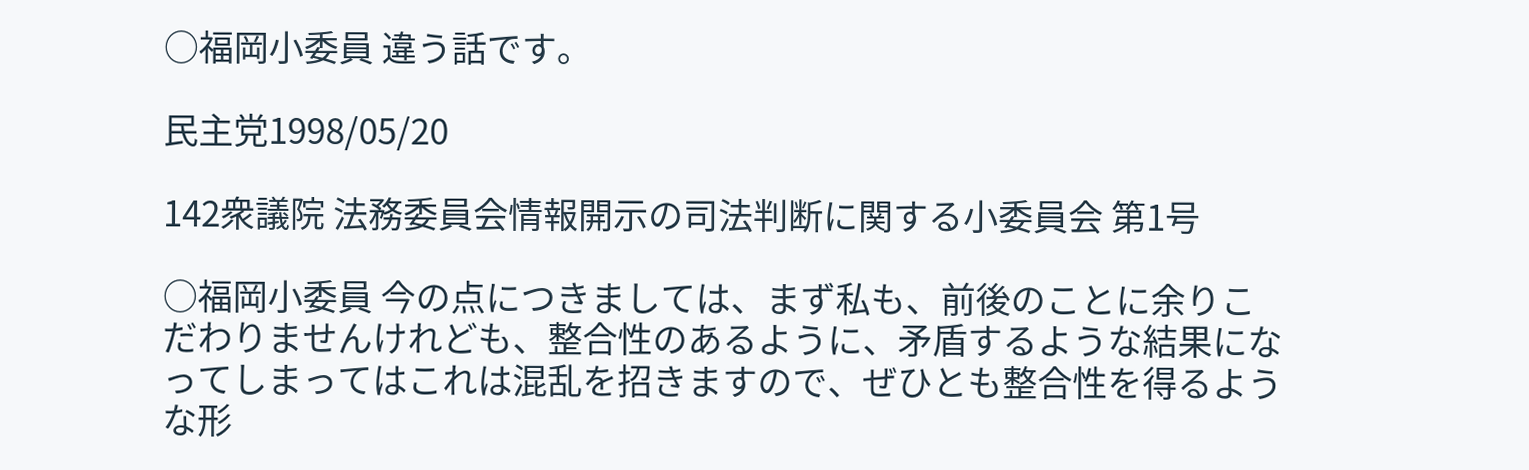○福岡小委員 違う話です。

民主党1998/05/20

142衆議院 法務委員会情報開示の司法判断に関する小委員会 第1号

○福岡小委員 今の点につきましては、まず私も、前後のことに余りこだわりませんけれども、整合性のあるように、矛盾するような結果になってしまってはこれは混乱を招きますので、ぜひとも整合性を得るような形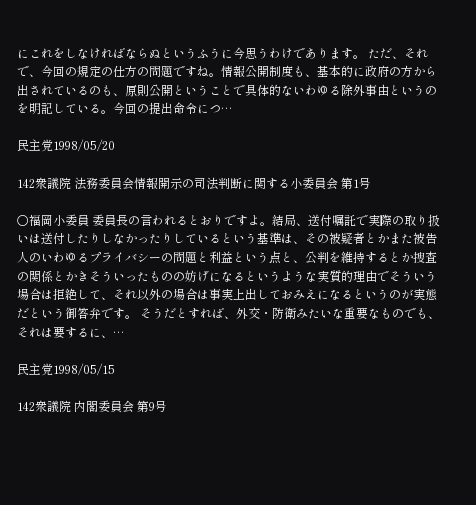にこれをしなければならぬというふうに今思うわけであります。 ただ、それで、今回の規定の仕方の問題ですね。情報公開制度も、基本的に政府の方から出されているのも、原則公開ということで具体的ないわゆる除外事由というのを明記している。今回の提出命令につ…

民主党1998/05/20

142衆議院 法務委員会情報開示の司法判断に関する小委員会 第1号

○福岡小委員 委員長の言われるとおりですよ。結局、送付嘱託で実際の取り扱いは送付したりしなかったりしているという基準は、その被疑者とかまた被告人のいわゆるプライバシーの問題と利益という点と、公判を維持するとか捜査の関係とかきそういったものの妨げになるというような実質的理由でそういう場合は拒絶して、それ以外の場合は事実上出しておみえになるというのが実態だという御答弁です。 そうだとすれば、外交・防衛みたいな重要なものでも、それは要するに、…

民主党1998/05/15

142衆議院 内閣委員会 第9号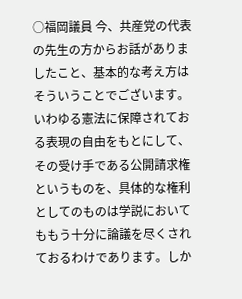○福岡議員 今、共産党の代表の先生の方からお話がありましたこと、基本的な考え方はそういうことでございます。 いわゆる憲法に保障されておる表現の自由をもとにして、その受け手である公開請求権というものを、具体的な権利としてのものは学説においてももう十分に論議を尽くされておるわけであります。しか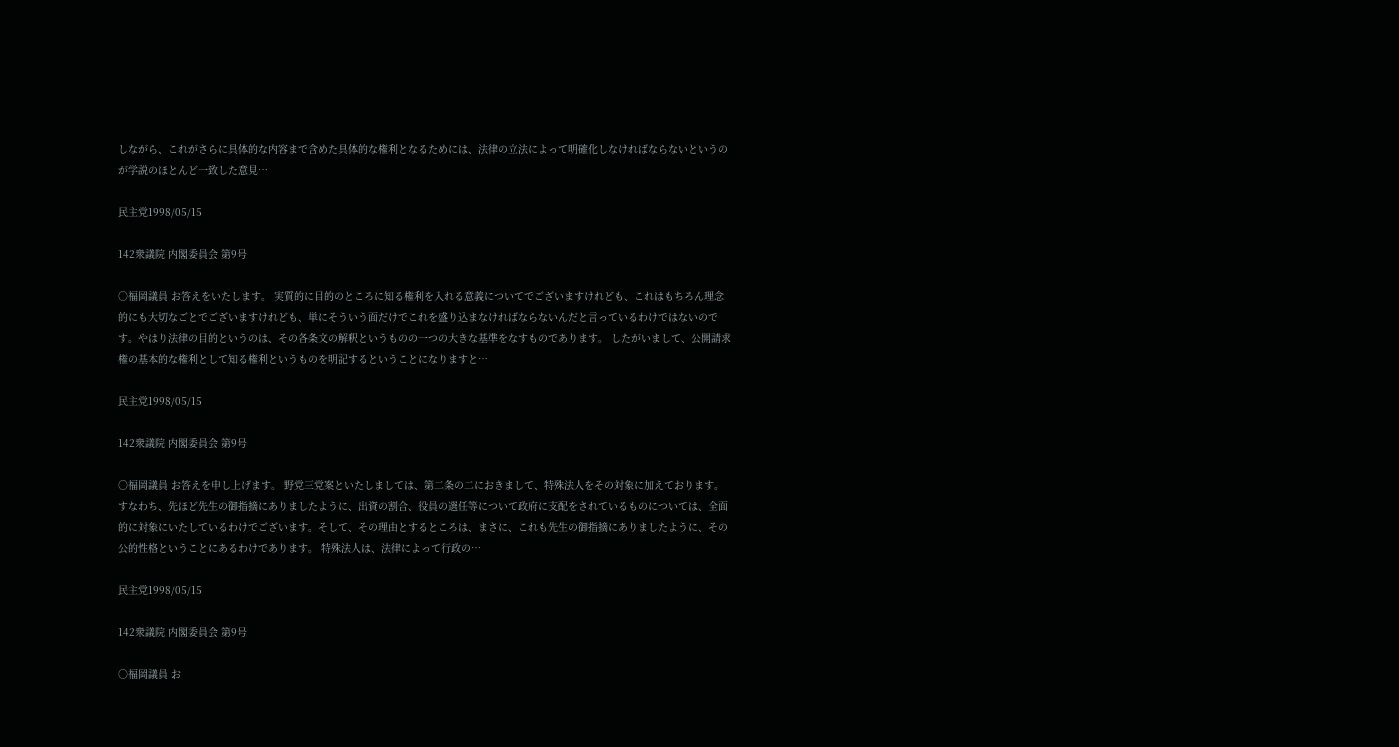しながら、これがさらに具体的な内容まで含めた具体的な権利となるためには、法律の立法によって明確化しなければならないというのが学説のほとんど一致した意見…

民主党1998/05/15

142衆議院 内閣委員会 第9号

○福岡議員 お答えをいたします。 実質的に目的のところに知る権利を入れる意義についてでございますけれども、これはもちろん理念的にも大切なごとでございますけれども、単にそういう面だけでこれを盛り込まなければならないんだと言っているわけではないのです。やはり法律の目的というのは、その各条文の解釈というものの一つの大きな基準をなすものであります。 したがいまして、公開請求権の基本的な権利として知る権利というものを明記するということになりますと…

民主党1998/05/15

142衆議院 内閣委員会 第9号

○福岡議員 お答えを申し上げます。 野党三党案といたしましては、第二条の二におきまして、特殊法人をその対象に加えております。すなわち、先ほど先生の御指摘にありましたように、出資の割合、役員の選任等について政府に支配をされているものについては、全面的に対象にいたしているわけでございます。そして、その理由とするところは、まさに、これも先生の御指摘にありましたように、その公的性格ということにあるわけであります。 特殊法人は、法律によって行政の…

民主党1998/05/15

142衆議院 内閣委員会 第9号

○福岡議員 お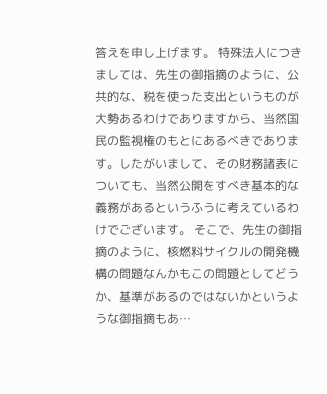答えを申し上げます。 特殊法人につきましては、先生の御指摘のように、公共的な、税を使った支出というものが大勢あるわけでありますから、当然国民の監視権のもとにあるべきであります。したがいまして、その財務諸表についても、当然公開をすべき基本的な義務があるというふうに考えているわけでございます。 そこで、先生の御指摘のように、核燃料サイクルの開発機構の問題なんかもこの問題としてどうか、基準があるのではないかというような御指摘もあ…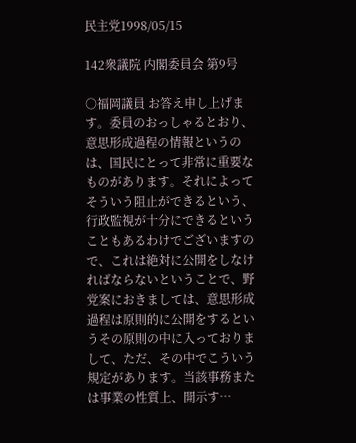民主党1998/05/15

142衆議院 内閣委員会 第9号

○福岡議員 お答え申し上げます。委員のおっしゃるとおり、意思形成過程の情報というのは、国民にとって非常に重要なものがあります。それによってそういう阻止ができるという、行政監視が十分にできるということもあるわけでございますので、これは絶対に公開をしなければならないということで、野党案におきましては、意思形成過程は原則的に公開をするというその原則の中に入っておりまして、ただ、その中でこういう規定があります。当該事務または事業の性質上、開示す…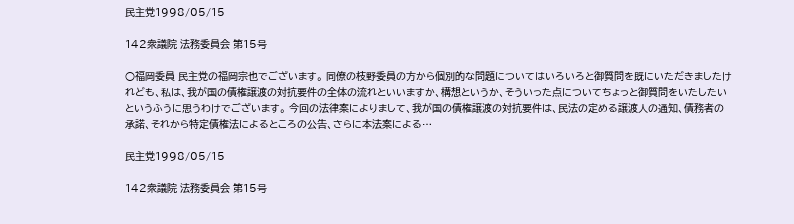民主党1998/05/15

142衆議院 法務委員会 第15号

○福岡委員 民主党の福岡宗也でございます。 同僚の枝野委員の方から個別的な問題についてはいろいろと御質問を既にいただきましたけれども、私は、我が国の債権譲渡の対抗要件の全体の流れといいますか、構想というか、そういった点についてちょっと御質問をいたしたいというふうに思うわけでございます。 今回の法律案によりまして、我が国の債権譲渡の対抗要件は、民法の定める譲渡人の通知、債務者の承諾、それから特定債権法によるところの公告、さらに本法案による…

民主党1998/05/15

142衆議院 法務委員会 第15号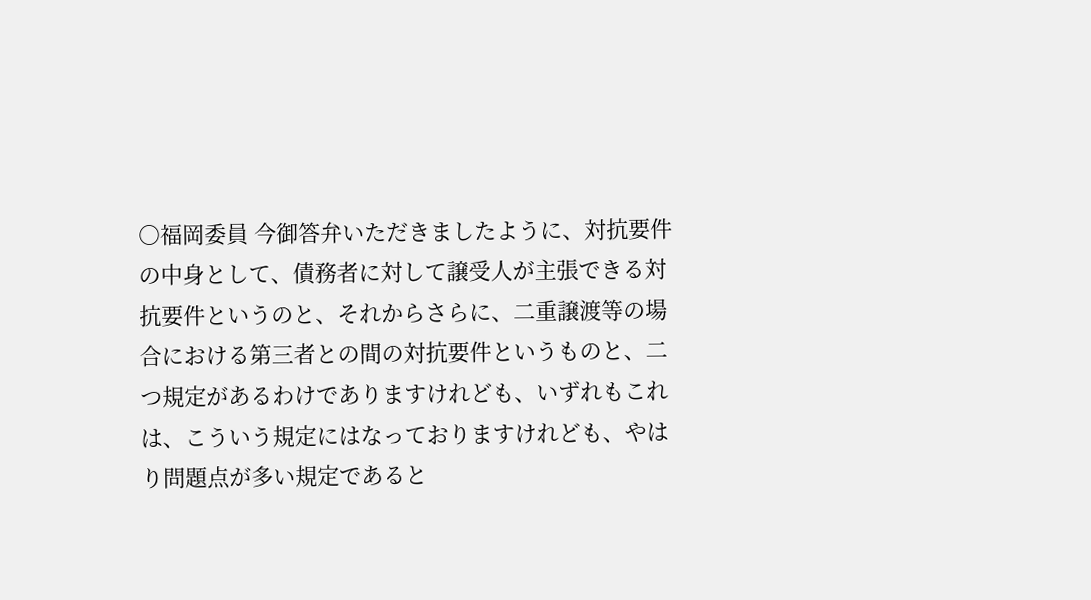○福岡委員 今御答弁いただきましたように、対抗要件の中身として、債務者に対して譲受人が主張できる対抗要件というのと、それからさらに、二重譲渡等の場合における第三者との間の対抗要件というものと、二つ規定があるわけでありますけれども、いずれもこれは、こういう規定にはなっておりますけれども、やはり問題点が多い規定であると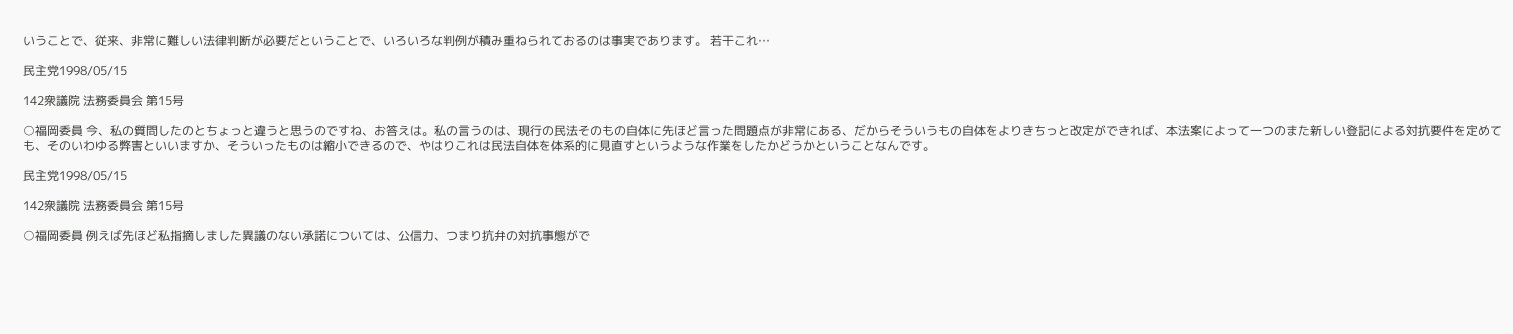いうことで、従来、非常に難しい法律判断が必要だということで、いろいろな判例が積み重ねられておるのは事実であります。 若干これ…

民主党1998/05/15

142衆議院 法務委員会 第15号

○福岡委員 今、私の質問したのとちょっと違うと思うのですね、お答えは。私の言うのは、現行の民法そのもの自体に先ほど言った問題点が非常にある、だからそういうもの自体をよりきちっと改定ができれば、本法案によって一つのまた新しい登記による対抗要件を定めても、そのいわゆる弊害といいますか、そういったものは縮小できるので、やはりこれは民法自体を体系的に見直すというような作業をしたかどうかということなんです。

民主党1998/05/15

142衆議院 法務委員会 第15号

○福岡委員 例えば先ほど私指摘しました異議のない承諾については、公信力、つまり抗弁の対抗事態がで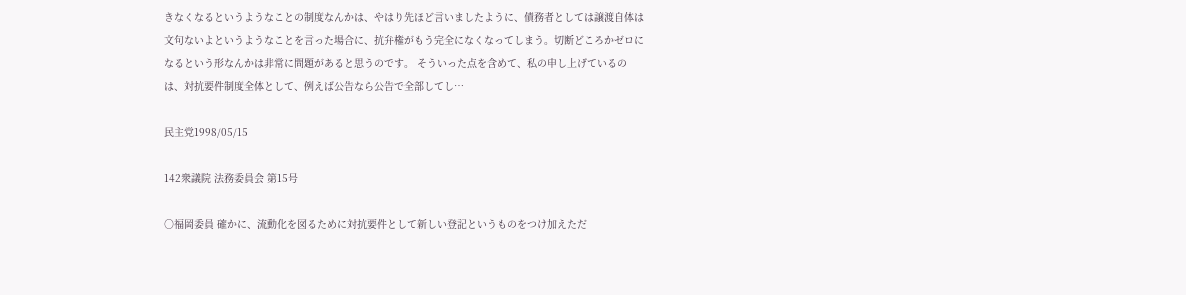きなくなるというようなことの制度なんかは、やはり先ほど言いましたように、債務者としては譲渡自体は文句ないよというようなことを言った場合に、抗弁権がもう完全になくなってしまう。切断どころかゼロになるという形なんかは非常に問題があると思うのです。 そういった点を含めて、私の申し上げているのは、対抗要件制度全体として、例えば公告なら公告で全部してし…

民主党1998/05/15

142衆議院 法務委員会 第15号

○福岡委員 確かに、流動化を図るために対抗要件として新しい登記というものをつけ加えただ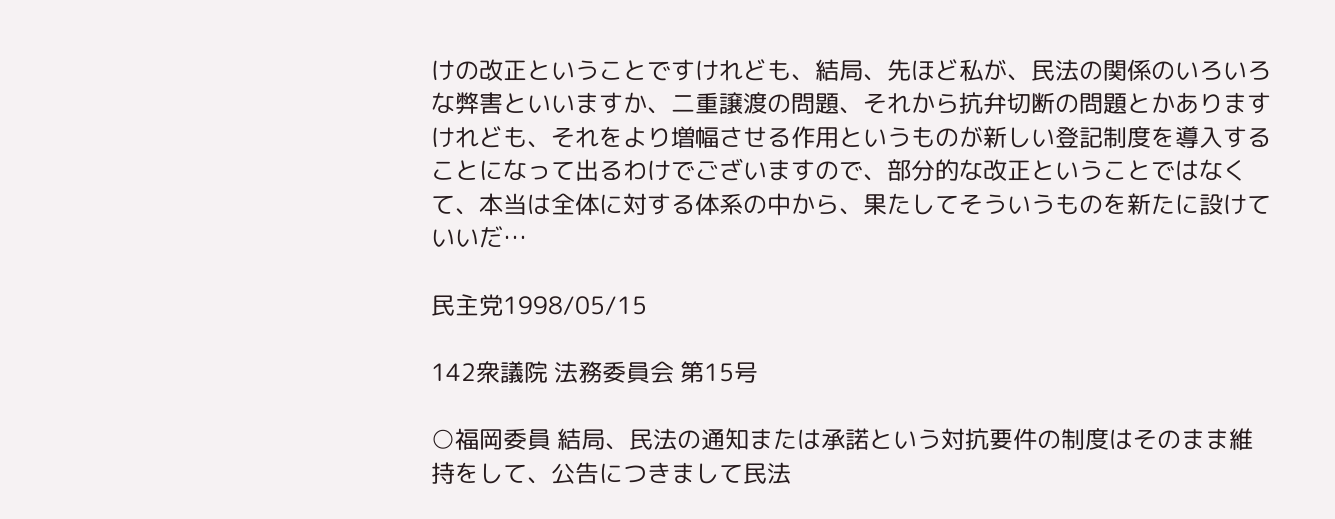けの改正ということですけれども、結局、先ほど私が、民法の関係のいろいろな弊害といいますか、二重譲渡の問題、それから抗弁切断の問題とかありますけれども、それをより増幅させる作用というものが新しい登記制度を導入することになって出るわけでございますので、部分的な改正ということではなくて、本当は全体に対する体系の中から、果たしてそういうものを新たに設けていいだ…

民主党1998/05/15

142衆議院 法務委員会 第15号

○福岡委員 結局、民法の通知または承諾という対抗要件の制度はそのまま維持をして、公告につきまして民法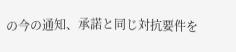の今の通知、承諾と同じ対抗要件を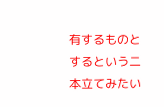有するものとするという二本立てみたい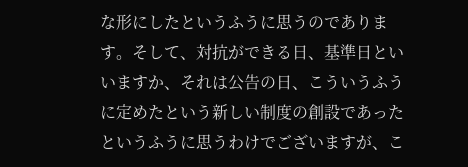な形にしたというふうに思うのであります。そして、対抗ができる日、基準日といいますか、それは公告の日、こういうふうに定めたという新しい制度の創設であったというふうに思うわけでございますが、こ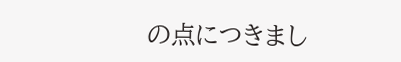の点につきまし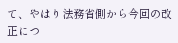て、やはり法務省側から今回の改正につ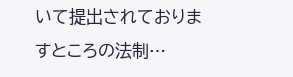いて提出されておりますところの法制…